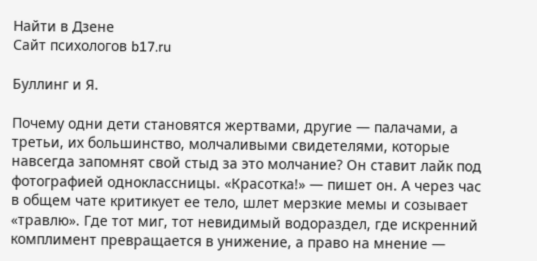Найти в Дзене
Сайт психологов b17.ru

Буллинг и Я.

Почему одни дети становятся жертвами, другие — палачами, а третьи, их большинство, молчаливыми свидетелями, которые навсегда запомнят свой стыд за это молчание? Он ставит лайк под фотографией одноклассницы. «Красотка!» — пишет он. А через час в общем чате критикует ее тело, шлет мерзкие мемы и созывает «травлю». Где тот миг, тот невидимый водораздел, где искренний комплимент превращается в унижение, а право на мнение —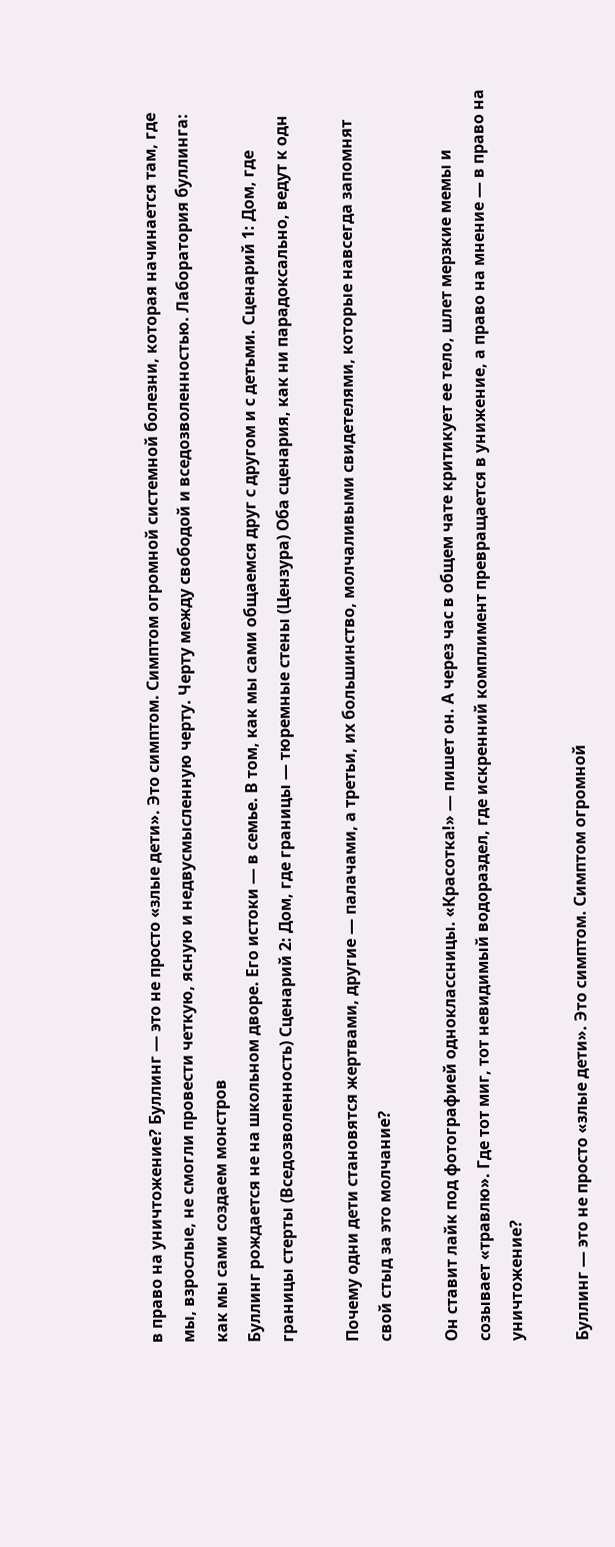в право на уничтожение? Буллинг — это не просто «злые дети». Это симптом. Симптом огромной системной болезни, которая начинается там, где мы, взрослые, не смогли провести четкую, ясную и недвусмысленную черту. Черту между свободой и вседозволенностью. Лаборатория буллинга: как мы сами создаем монстров
Буллинг рождается не на школьном дворе. Его истоки — в семье. В том, как мы сами общаемся друг с другом и с детьми. Сценарий 1: Дом, где границы стерты (Вседозволенность) Сценарий 2: Дом, где границы — тюремные стены (Цензура) Оба сценария, как ни парадоксально, ведут к одн

Почему одни дети становятся жертвами, другие — палачами, а третьи, их большинство, молчаливыми свидетелями, которые навсегда запомнят свой стыд за это молчание?

Он ставит лайк под фотографией одноклассницы. «Красотка!» — пишет он. А через час в общем чате критикует ее тело, шлет мерзкие мемы и созывает «травлю». Где тот миг, тот невидимый водораздел, где искренний комплимент превращается в унижение, а право на мнение — в право на уничтожение?

Буллинг — это не просто «злые дети». Это симптом. Симптом огромной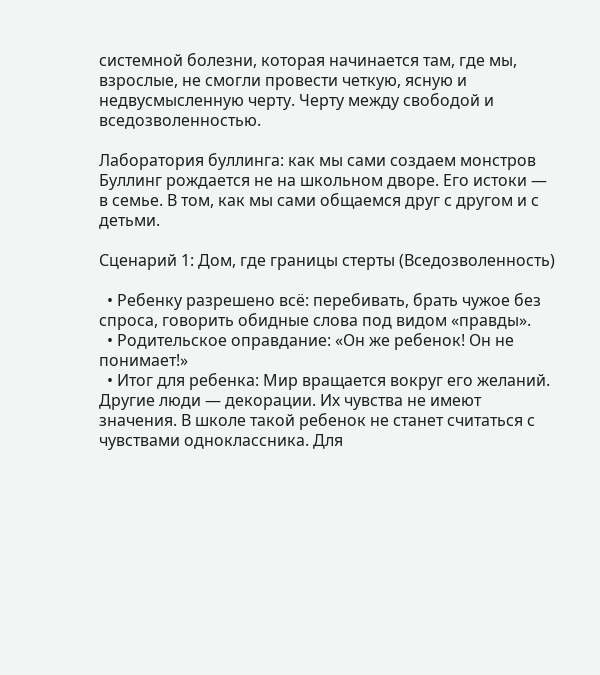системной болезни, которая начинается там, где мы, взрослые, не смогли провести четкую, ясную и недвусмысленную черту. Черту между свободой и вседозволенностью.

Лаборатория буллинга: как мы сами создаем монстров
Буллинг рождается не на школьном дворе. Его истоки — в семье. В том, как мы сами общаемся друг с другом и с детьми.

Сценарий 1: Дом, где границы стерты (Вседозволенность)

  • Ребенку разрешено всё: перебивать, брать чужое без спроса, говорить обидные слова под видом «правды».
  • Родительское оправдание: «Он же ребенок! Он не понимает!»
  • Итог для ребенка: Мир вращается вокруг его желаний. Другие люди — декорации. Их чувства не имеют значения. В школе такой ребенок не станет считаться с чувствами одноклассника. Для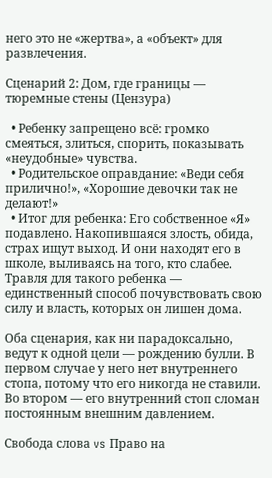него это не «жертва», а «объект» для развлечения.

Сценарий 2: Дом, где границы — тюремные стены (Цензура)

  • Ребенку запрещено всё: громко смеяться, злиться, спорить, показывать «неудобные» чувства.
  • Родительское оправдание: «Веди себя прилично!», «Хорошие девочки так не делают!»
  • Итог для ребенка: Его собственное «Я» подавлено. Накопившаяся злость, обида, страх ищут выход. И они находят его в школе, выливаясь на того, кто слабее. Травля для такого ребенка — единственный способ почувствовать свою силу и власть, которых он лишен дома.

Оба сценария, как ни парадоксально, ведут к одной цели — рождению булли. В первом случае у него нет внутреннего стопа, потому что его никогда не ставили. Во втором — его внутренний стоп сломан постоянным внешним давлением.

Свобода слова vs Право на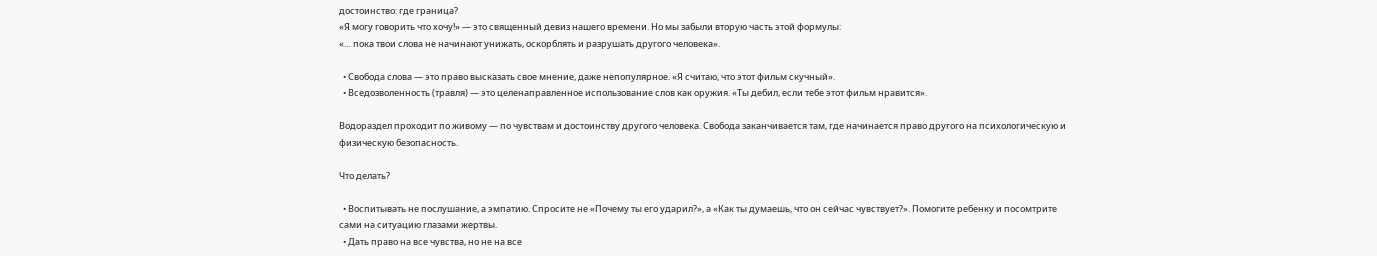достоинство: где граница?
«Я могу говорить что хочу!» — это священный девиз нашего времени. Но мы забыли вторую часть этой формулы:
«… пока твои слова не начинают унижать, оскорблять и разрушать другого человека».

  • Свобода слова — это право высказать свое мнение, даже непопулярное. «Я считаю, что этот фильм скучный».
  • Вседозволенность (травля) — это целенаправленное использование слов как оружия. «Ты дебил, если тебе этот фильм нравится».

Водораздел проходит по живому — по чувствам и достоинству другого человека. Свобода заканчивается там, где начинается право другого на психологическую и физическую безопасность.

Что делать?

  • Воспитывать не послушание, а эмпатию. Спросите не «Почему ты его ударил?», а «Как ты думаешь, что он сейчас чувствует?». Помогите ребенку и посомтрите сами на ситуацию глазами жертвы.
  • Дать право на все чувства, но не на все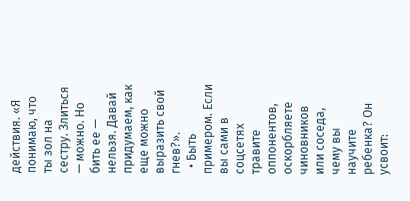действия. «Я понимаю, что ты зол на сестру. Злиться — можно. Но бить ее — нельзя. Давай придумаем, как еще можно выразить свой гнев?».
  • Быть примером. Если вы сами в соцсетях травите оппонентов, оскорбляете чиновников или соседа, чему вы научите ребенка? Он усвоит: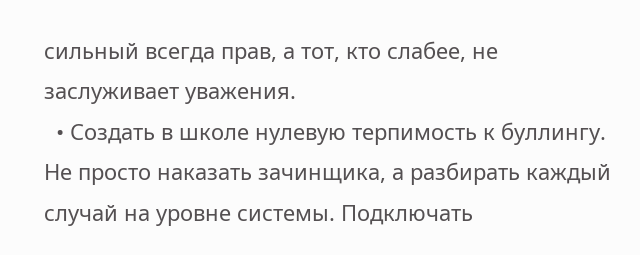сильный всегда прав, а тот, кто слабее, не заслуживает уважения.
  • Создать в школе нулевую терпимость к буллингу. Не просто наказать зачинщика, а разбирать каждый случай на уровне системы. Подключать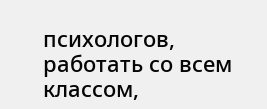психологов, работать со всем классом,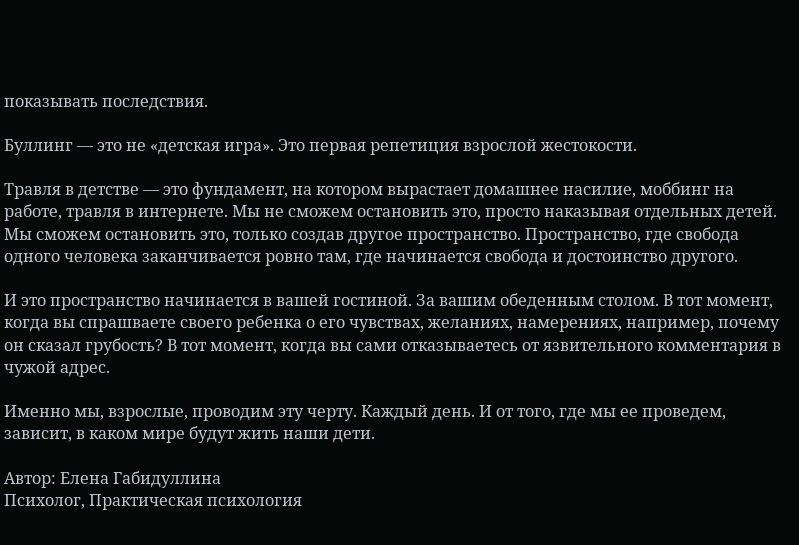показывать последствия.

Буллинг — это не «детская игра». Это первая репетиция взрослой жестокости.

Травля в детстве — это фундамент, на котором вырастает домашнее насилие, моббинг на работе, травля в интернете. Мы не сможем остановить это, просто наказывая отдельных детей. Мы сможем остановить это, только создав другое пространство. Пространство, где свобода одного человека заканчивается ровно там, где начинается свобода и достоинство другого.

И это пространство начинается в вашей гостиной. За вашим обеденным столом. В тот момент, когда вы спрашваете своего ребенка о его чувствах, желаниях, намерениях, например, почему он сказал грубость? В тот момент, когда вы сами отказываетесь от язвительного комментария в чужой адрес.

Именно мы, взрослые, проводим эту черту. Каждый день. И от того, где мы ее проведем, зависит, в каком мире будут жить наши дети.

Автор: Елена Габидуллина
Психолог, Практическая психология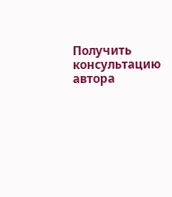Получить консультацию автора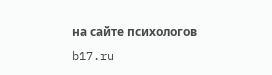на сайте психологов b17.ru